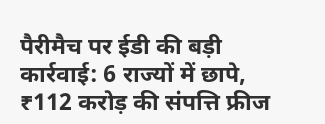पैरीमैच पर ईडी की बड़ी कार्रवाई: 6 राज्यों में छापे, ₹112 करोड़ की संपत्ति फ्रीज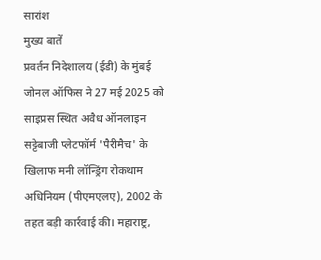सारांश
मुख्य बातें
प्रवर्तन निदेशालय (ईडी) के मुंबई जोनल ऑफिस ने 27 मई 2025 को साइप्रस स्थित अवैध ऑनलाइन सट्टेबाजी प्लेटफॉर्म 'पैरीमैच' के खिलाफ मनी लॉन्ड्रिंग रोकथाम अधिनियम (पीएमएलए), 2002 के तहत बड़ी कार्रवाई की। महाराष्ट्र,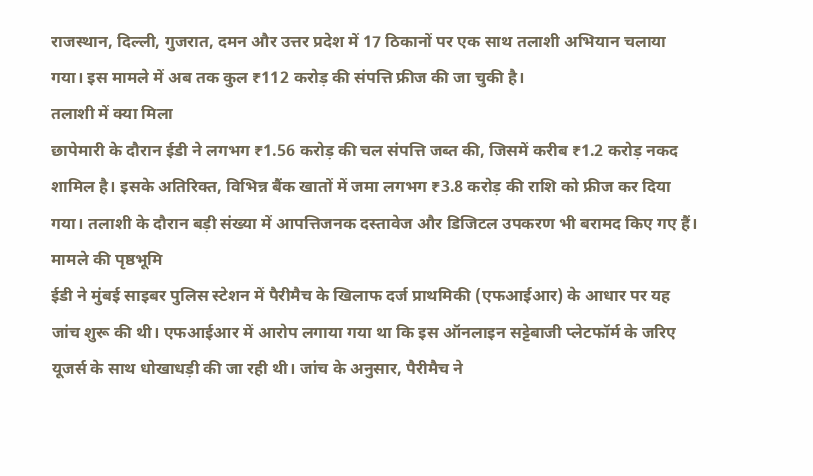राजस्थान, दिल्ली, गुजरात, दमन और उत्तर प्रदेश में 17 ठिकानों पर एक साथ तलाशी अभियान चलाया गया। इस मामले में अब तक कुल ₹112 करोड़ की संपत्ति फ्रीज की जा चुकी है।
तलाशी में क्या मिला
छापेमारी के दौरान ईडी ने लगभग ₹1.56 करोड़ की चल संपत्ति जब्त की, जिसमें करीब ₹1.2 करोड़ नकद शामिल है। इसके अतिरिक्त, विभिन्न बैंक खातों में जमा लगभग ₹3.8 करोड़ की राशि को फ्रीज कर दिया गया। तलाशी के दौरान बड़ी संख्या में आपत्तिजनक दस्तावेज और डिजिटल उपकरण भी बरामद किए गए हैं।
मामले की पृष्ठभूमि
ईडी ने मुंबई साइबर पुलिस स्टेशन में पैरीमैच के खिलाफ दर्ज प्राथमिकी (एफआईआर) के आधार पर यह जांच शुरू की थी। एफआईआर में आरोप लगाया गया था कि इस ऑनलाइन सट्टेबाजी प्लेटफॉर्म के जरिए यूजर्स के साथ धोखाधड़ी की जा रही थी। जांच के अनुसार, पैरीमैच ने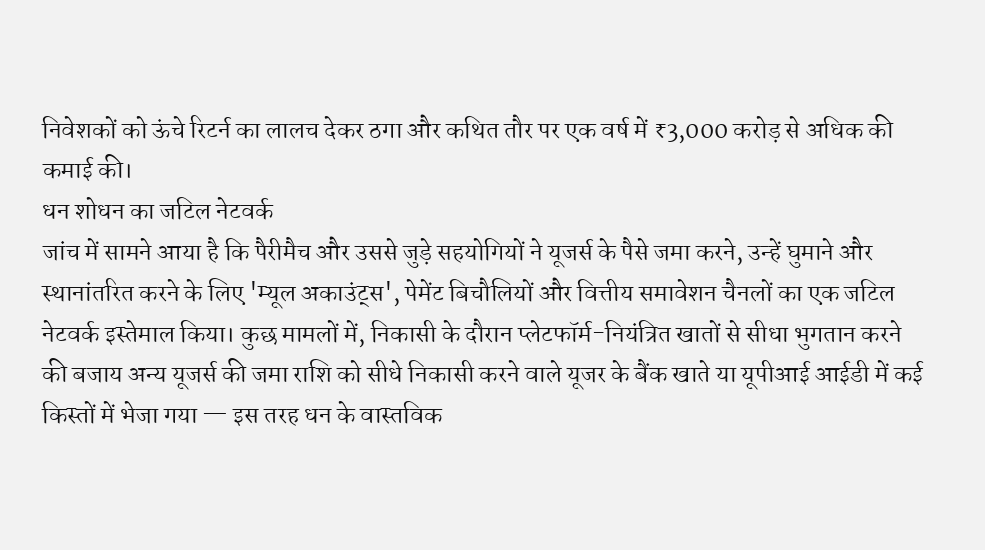निवेशकों को ऊंचे रिटर्न का लालच देकर ठगा और कथित तौर पर एक वर्ष में ₹3,000 करोड़ से अधिक की कमाई की।
धन शोधन का जटिल नेटवर्क
जांच में सामने आया है कि पैरीमैच और उससे जुड़े सहयोगियों ने यूजर्स के पैसे जमा करने, उन्हें घुमाने और स्थानांतरित करने के लिए 'म्यूल अकाउंट्स', पेमेंट बिचौलियों और वित्तीय समावेशन चैनलों का एक जटिल नेटवर्क इस्तेमाल किया। कुछ मामलों में, निकासी के दौरान प्लेटफॉर्म-नियंत्रित खातों से सीधा भुगतान करने की बजाय अन्य यूजर्स की जमा राशि को सीधे निकासी करने वाले यूजर के बैंक खाते या यूपीआई आईडी में कई किस्तों में भेजा गया — इस तरह धन के वास्तविक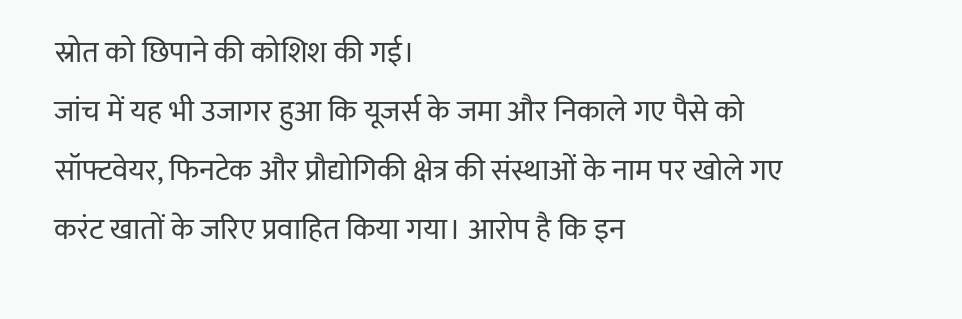स्रोत को छिपाने की कोशिश की गई।
जांच में यह भी उजागर हुआ कि यूजर्स के जमा और निकाले गए पैसे को सॉफ्टवेयर, फिनटेक और प्रौद्योगिकी क्षेत्र की संस्थाओं के नाम पर खोले गए करंट खातों के जरिए प्रवाहित किया गया। आरोप है कि इन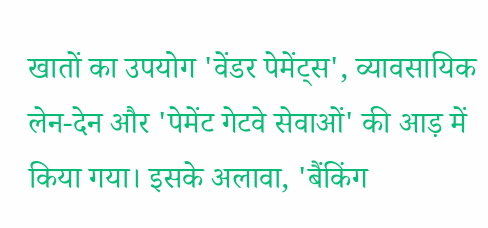खातों का उपयोग 'वेंडर पेमेंट्स', व्यावसायिक लेन-देन और 'पेमेंट गेटवे सेवाओं' की आड़ में किया गया। इसके अलावा, 'बैंकिंग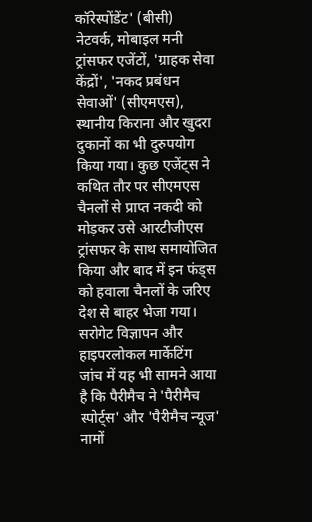कॉरेस्पोंडेंट' (बीसी) नेटवर्क, मोबाइल मनी ट्रांसफर एजेंटों, 'ग्राहक सेवा केंद्रों', 'नकद प्रबंधन सेवाओं' (सीएमएस), स्थानीय किराना और खुदरा दुकानों का भी दुरुपयोग किया गया। कुछ एजेंट्स ने कथित तौर पर सीएमएस चैनलों से प्राप्त नकदी को मोड़कर उसे आरटीजीएस ट्रांसफर के साथ समायोजित किया और बाद में इन फंड्स को हवाला चैनलों के जरिए देश से बाहर भेजा गया।
सरोगेट विज्ञापन और हाइपरलोकल मार्केटिंग
जांच में यह भी सामने आया है कि पैरीमैच ने 'पैरीमैच स्पोर्ट्स' और 'पैरीमैच न्यूज' नामों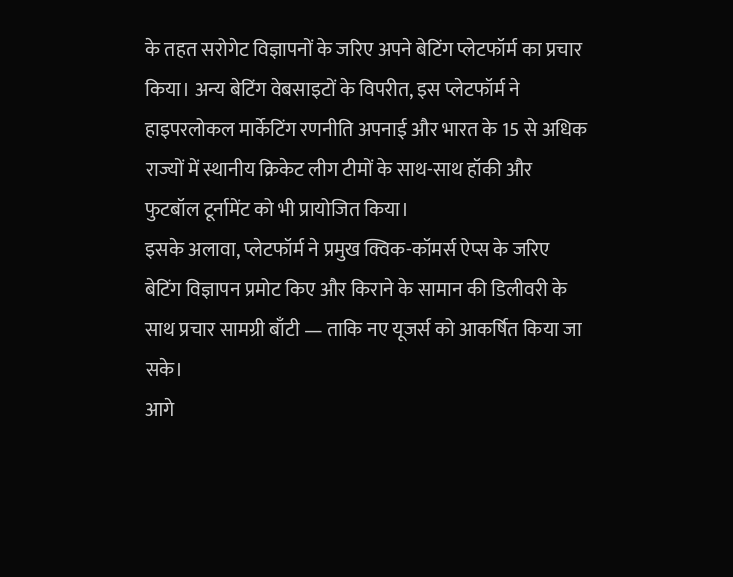के तहत सरोगेट विज्ञापनों के जरिए अपने बेटिंग प्लेटफॉर्म का प्रचार किया। अन्य बेटिंग वेबसाइटों के विपरीत, इस प्लेटफॉर्म ने हाइपरलोकल मार्केटिंग रणनीति अपनाई और भारत के 15 से अधिक राज्यों में स्थानीय क्रिकेट लीग टीमों के साथ-साथ हॉकी और फुटबॉल टूर्नामेंट को भी प्रायोजित किया।
इसके अलावा, प्लेटफॉर्म ने प्रमुख क्विक-कॉमर्स ऐप्स के जरिए बेटिंग विज्ञापन प्रमोट किए और किराने के सामान की डिलीवरी के साथ प्रचार सामग्री बाँटी — ताकि नए यूजर्स को आकर्षित किया जा सके।
आगे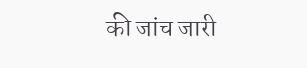की जांच जारी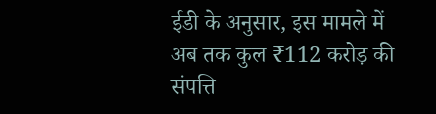ईडी के अनुसार, इस मामले में अब तक कुल ₹112 करोड़ की संपत्ति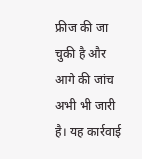फ्रीज की जा चुकी है और आगे की जांच अभी भी जारी है। यह कार्रवाई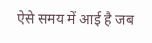ऐसे समय में आई है जब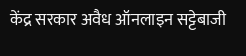केंद्र सरकार अवैध ऑनलाइन सट्टेबाजी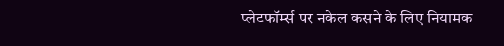प्लेटफॉर्म्स पर नकेल कसने के लिए नियामक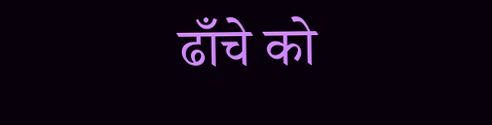ढाँचे को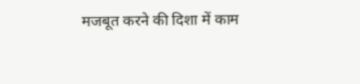मजबूत करने की दिशा में काम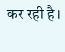कर रही है।